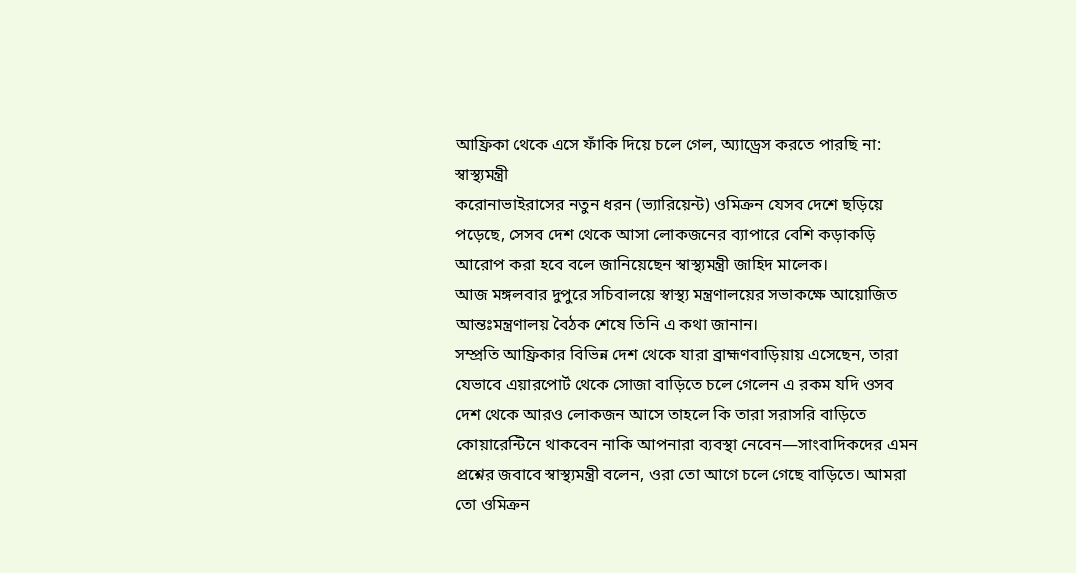আফ্রিকা থেকে এসে ফাঁকি দিয়ে চলে গেল, অ্যাড্রেস করতে পারছি না: স্বাস্থ্যমন্ত্রী
করোনাভাইরাসের নতুন ধরন (ভ্যারিয়েন্ট) ওমিক্রন যেসব দেশে ছড়িয়ে পড়েছে, সেসব দেশ থেকে আসা লোকজনের ব্যাপারে বেশি কড়াকড়ি আরোপ করা হবে বলে জানিয়েছেন স্বাস্থ্যমন্ত্রী জাহিদ মালেক।
আজ মঙ্গলবার দুপুরে সচিবালয়ে স্বাস্থ্য মন্ত্রণালয়ের সভাকক্ষে আয়োজিত আন্তঃমন্ত্রণালয় বৈঠক শেষে তিনি এ কথা জানান।
সম্প্রতি আফ্রিকার বিভিন্ন দেশ থেকে যারা ব্রাহ্মণবাড়িয়ায় এসেছেন, তারা যেভাবে এয়ারপোর্ট থেকে সোজা বাড়িতে চলে গেলেন এ রকম যদি ওসব দেশ থেকে আরও লোকজন আসে তাহলে কি তারা সরাসরি বাড়িতে কোয়ারেন্টিনে থাকবেন নাকি আপনারা ব্যবস্থা নেবেন—সাংবাদিকদের এমন প্রশ্নের জবাবে স্বাস্থ্যমন্ত্রী বলেন, ওরা তো আগে চলে গেছে বাড়িতে। আমরা তো ওমিক্রন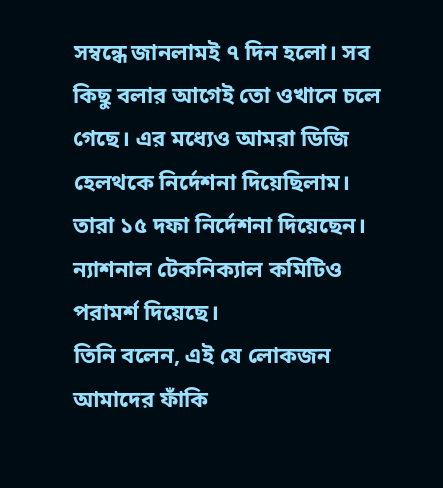সম্বন্ধে জানলামই ৭ দিন হলো। সব কিছু বলার আগেই তো ওখানে চলে গেছে। এর মধ্যেও আমরা ডিজি হেলথকে নির্দেশনা দিয়েছিলাম। তারা ১৫ দফা নির্দেশনা দিয়েছেন। ন্যাশনাল টেকনিক্যাল কমিটিও পরামর্শ দিয়েছে।
তিনি বলেন, এই যে লোকজন আমাদের ফাঁকি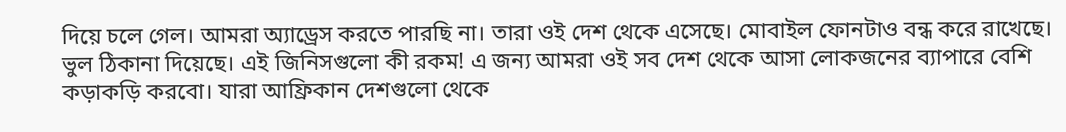দিয়ে চলে গেল। আমরা অ্যাড্রেস করতে পারছি না। তারা ওই দেশ থেকে এসেছে। মোবাইল ফোনটাও বন্ধ করে রাখেছে। ভুল ঠিকানা দিয়েছে। এই জিনিসগুলো কী রকম! এ জন্য আমরা ওই সব দেশ থেকে আসা লোকজনের ব্যাপারে বেশি কড়াকড়ি করবো। যারা আফ্রিকান দেশগুলো থেকে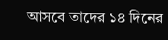আসবে তাদের ১৪ দিনের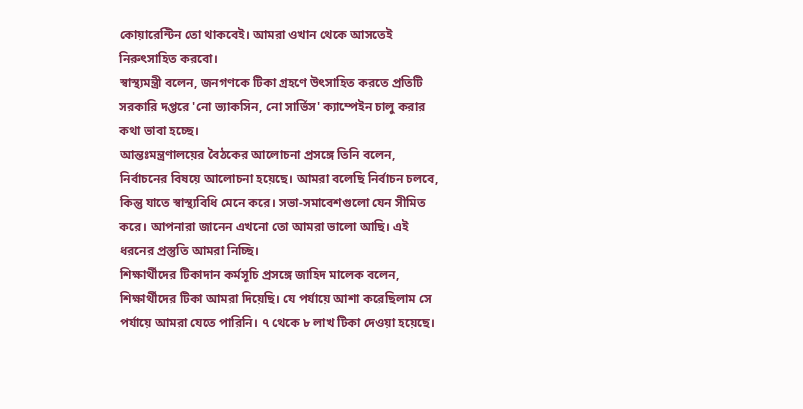কোয়ারেন্টিন তো থাকবেই। আমরা ওখান থেকে আসতেই নিরুৎসাহিত করবো।
স্বাস্থ্যমন্ত্রী বলেন, জনগণকে টিকা গ্রহণে উৎসাহিত করতে প্রতিটি সরকারি দপ্তরে 'নো ভ্যাকসিন, নো সার্ভিস' ক্যাম্পেইন চালু করার কথা ভাবা হচ্ছে।
আন্তঃমন্ত্রণালয়ের বৈঠকের আলোচনা প্রসঙ্গে তিনি বলেন, নির্বাচনের বিষয়ে আলোচনা হয়েছে। আমরা বলেছি নির্বাচন চলবে, কিন্তু যাতে স্বাস্থ্যবিধি মেনে করে। সভা-সমাবেশগুলো যেন সীমিত করে। আপনারা জানেন এখনো তো আমরা ভালো আছি। এই ধরনের প্রস্তুতি আমরা নিচ্ছি।
শিক্ষার্থীদের টিকাদান কর্মসূচি প্রসঙ্গে জাহিদ মালেক বলেন, শিক্ষার্থীদের টিকা আমরা দিয়েছি। যে পর্যায়ে আশা করেছিলাম সে পর্যায়ে আমরা যেতে পারিনি। ৭ থেকে ৮ লাখ টিকা দেওয়া হয়েছে।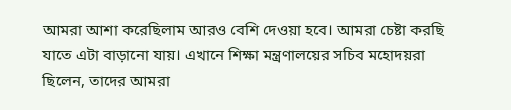আমরা আশা করেছিলাম আরও বেশি দেওয়া হবে। আমরা চেষ্টা করছি যাতে এটা বাড়ানো যায়। এখানে শিক্ষা মন্ত্রণালয়ের সচিব মহোদয়রা ছিলেন, তাদের আমরা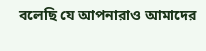বলেছি যে আপনারাও আমাদের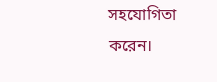সহযোগিতা করেন।